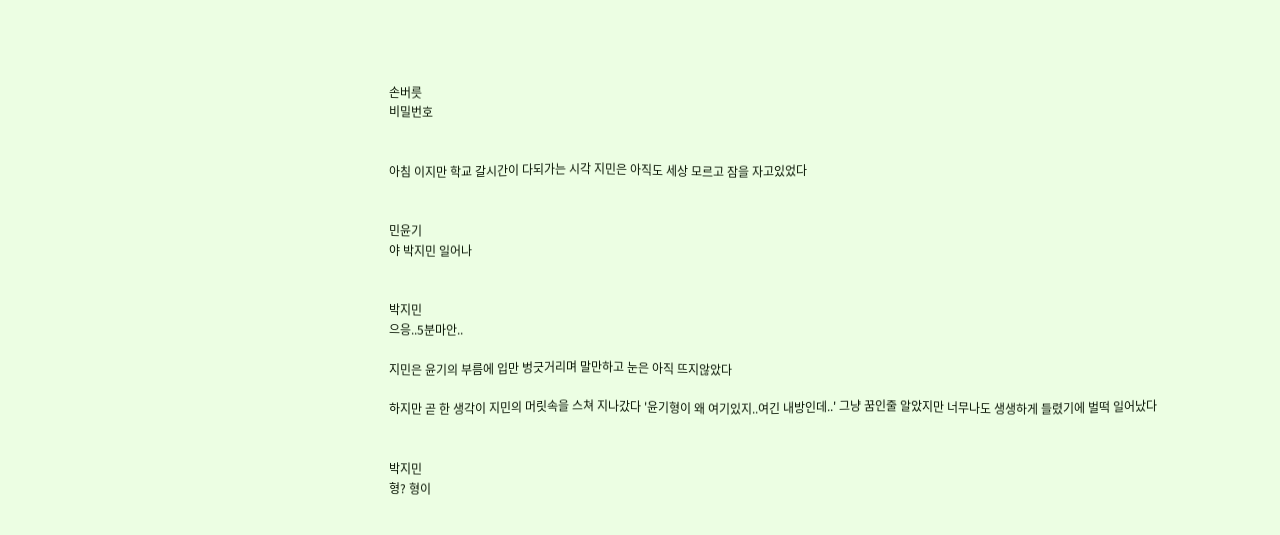손버릇
비밀번호


아침 이지만 학교 갈시간이 다되가는 시각 지민은 아직도 세상 모르고 잠을 자고있었다


민윤기
야 박지민 일어나


박지민
으응..5분마안..

지민은 윤기의 부름에 입만 벙긋거리며 말만하고 눈은 아직 뜨지않았다

하지만 곧 한 생각이 지민의 머릿속을 스쳐 지나갔다 '윤기형이 왜 여기있지..여긴 내방인데..' 그냥 꿈인줄 알았지만 너무나도 생생하게 들렸기에 벌떡 일어났다


박지민
형? 형이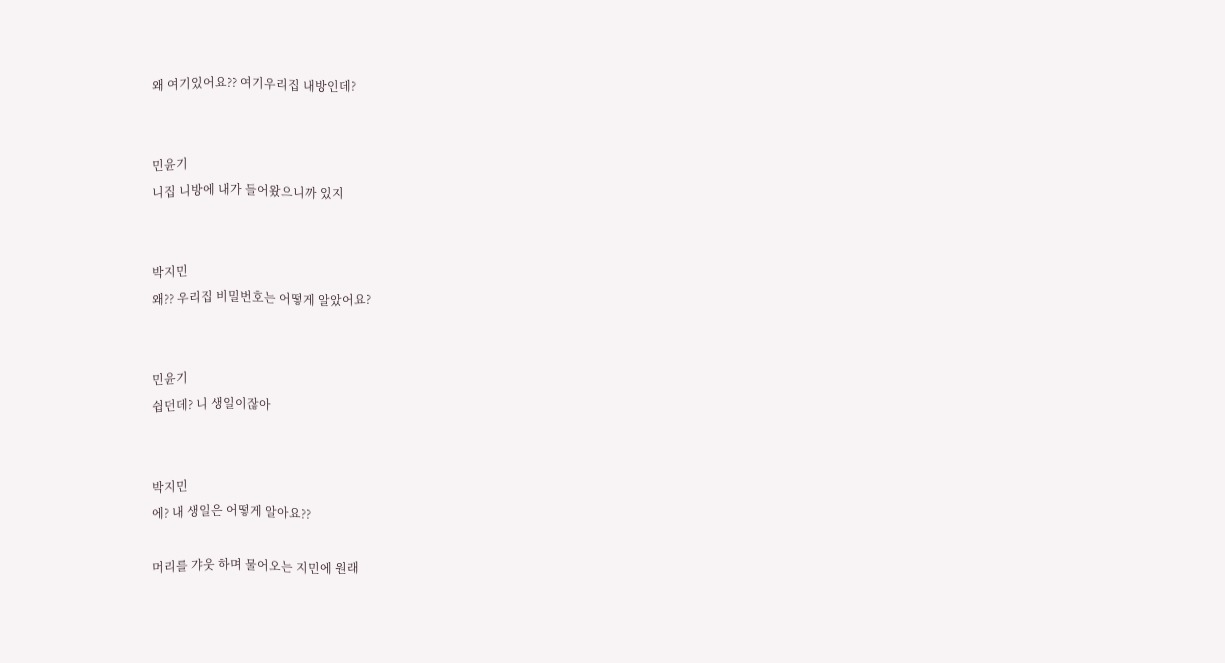왜 여기있어요?? 여기우리집 내방인데?


민윤기
니집 니방에 내가 들어왔으니까 있지


박지민
왜?? 우리집 비밀번호는 어떻게 알았어요?


민윤기
쉽던데? 니 생일이잖아


박지민
에? 내 생일은 어떻게 알아요??

머리를 갸웃 하며 물어오는 지민에 원래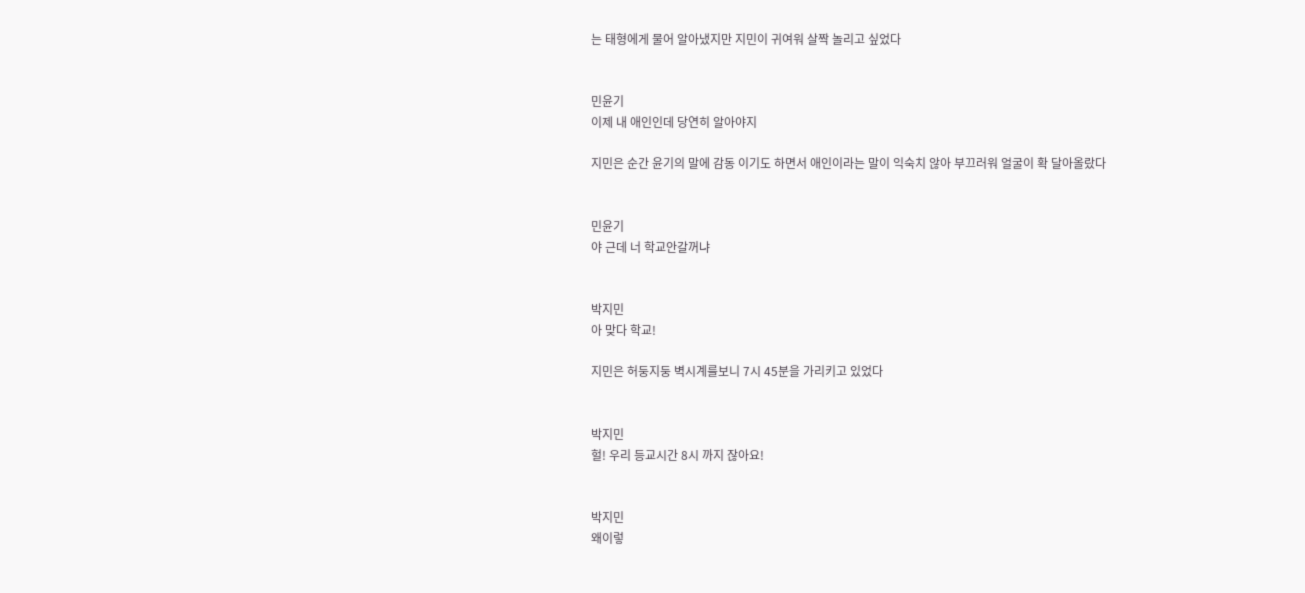는 태형에게 물어 알아냈지만 지민이 귀여워 살짝 놀리고 싶었다


민윤기
이제 내 애인인데 당연히 알아야지

지민은 순간 윤기의 말에 감동 이기도 하면서 애인이라는 말이 익숙치 않아 부끄러워 얼굴이 확 달아올랐다


민윤기
야 근데 너 학교안갈꺼냐


박지민
아 맞다 학교!

지민은 허둥지둥 벽시계를보니 7시 45분을 가리키고 있었다


박지민
헐! 우리 등교시간 8시 까지 잖아요!


박지민
왜이렇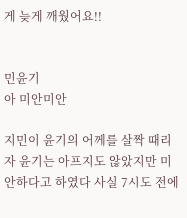게 늦게 깨웠어요!!


민윤기
아 미안미안

지민이 윤기의 어께를 살짝 때리자 윤기는 아프지도 않았지만 미안하다고 하였다 사실 7시도 전에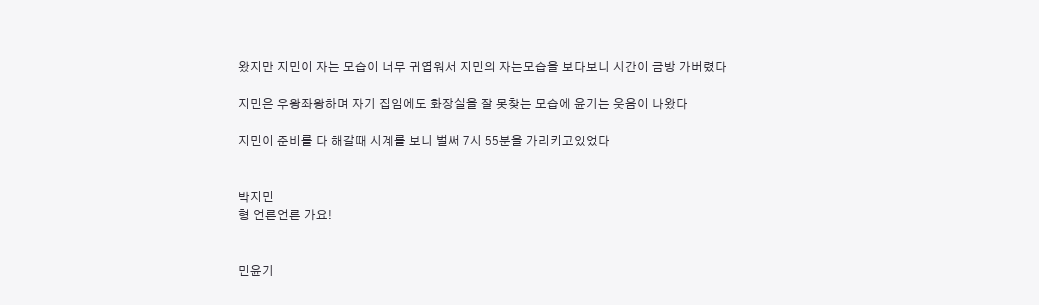왔지만 지민이 자는 모습이 너무 귀엽워서 지민의 자는모습을 보다보니 시간이 금방 가버렸다

지민은 우왕좌왕하며 자기 집임에도 화장실을 잘 못찾는 모습에 윤기는 웃음이 나왔다

지민이 준비를 다 해갈때 시계를 보니 벌써 7시 55분을 가리키고있었다


박지민
형 언른언른 가요!


민윤기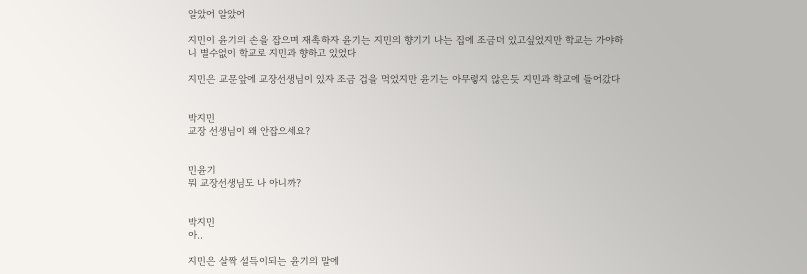알았어 알았어

지민이 윤기의 손을 잡으며 재촉하자 윤기는 지민의 향기기 나는 집에 조금더 있고싶었지만 학교는 가야하니 별수없이 학교로 지민과 향하고 있었다

지민은 교문앞에 교장선생님이 있자 조금 겁을 먹었지만 윤기는 아무렇지 않은듯 지민과 학교에 들어갔다


박지민
교장 선생님이 왜 안잡으세요?


민윤기
뭐 교장선생님도 나 아니까?


박지민
아..

지민은 살짝 설득이되는 윤기의 말에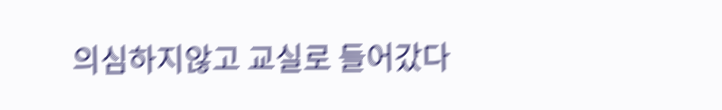의심하지않고 교실로 들어갔다